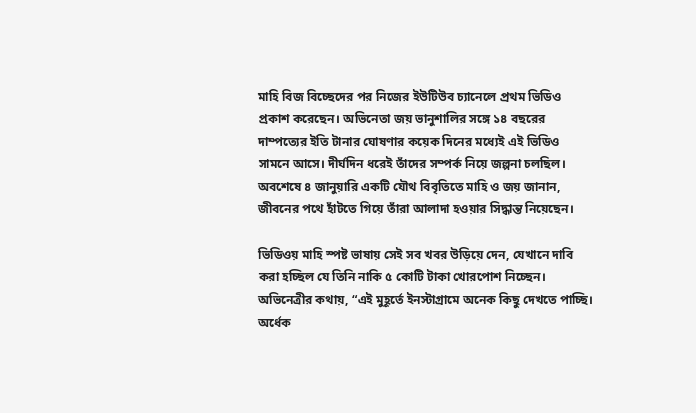মাহি বিজ বিচ্ছেদের পর নিজের ইউটিউব চ্যানেলে প্রথম ভিডিও প্রকাশ করেছেন। অভিনেতা জয় ভানুশালির সঙ্গে ১৪ বছরের দাম্পত্যের ইতি টানার ঘোষণার কয়েক দিনের মধ্যেই এই ভিডিও সামনে আসে। দীর্ঘদিন ধরেই তাঁদের সম্পর্ক নিয়ে জল্পনা চলছিল। অবশেষে ৪ জানুয়ারি একটি যৌথ বিবৃতিতে মাহি ও জয় জানান, জীবনের পথে হাঁটতে গিয়ে তাঁরা আলাদা হওয়ার সিদ্ধান্ত নিয়েছেন।

ভিডিওয় মাহি স্পষ্ট ভাষায় সেই সব খবর উড়িয়ে দেন, যেখানে দাবি করা হচ্ছিল যে তিনি নাকি ৫ কোটি টাকা খোরপোশ নিচ্ছেন। অভিনেত্রীর কথায়, “এই মুহূর্তে ইনস্টাগ্রামে অনেক কিছু দেখতে পাচ্ছি। অর্ধেক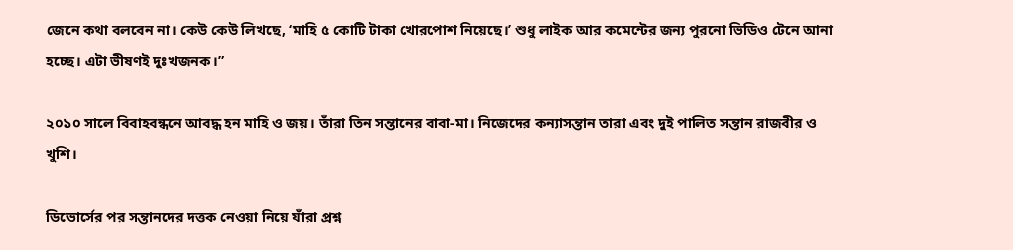জেনে কথা বলবেন না। কেউ কেউ লিখছে, ‘মাহি ৫ কোটি টাকা খোরপোশ নিয়েছে।’ শুধু লাইক আর কমেন্টের জন্য পুরনো ভিডিও টেনে আনা হচ্ছে। এটা ভীষণই দুঃখজনক।”

২০১০ সালে বিবাহবন্ধনে আবদ্ধ হন মাহি ও জয়। তাঁরা তিন সন্তানের বাবা-মা। নিজেদের কন্যাসন্তান তারা এবং দুই পালিত সন্তান রাজবীর ও খুশি।

ডিভোর্সের পর সন্তানদের দত্তক নেওয়া নিয়ে যাঁরা প্রশ্ন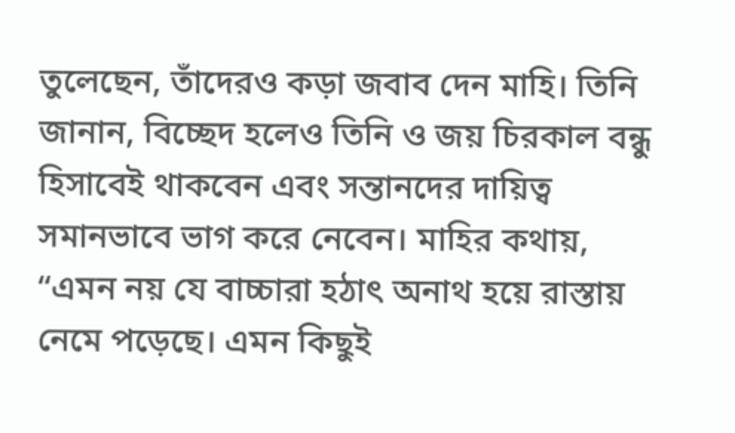তুলেছেন, তাঁদেরও কড়া জবাব দেন মাহি। তিনি জানান, বিচ্ছেদ হলেও তিনি ও জয় চিরকাল বন্ধু হিসাবেই থাকবেন এবং সন্তানদের দায়িত্ব সমানভাবে ভাগ করে নেবেন। মাহির কথায়, “এমন নয় যে বাচ্চারা হঠাৎ অনাথ হয়ে রাস্তায় নেমে পড়েছে। এমন কিছুই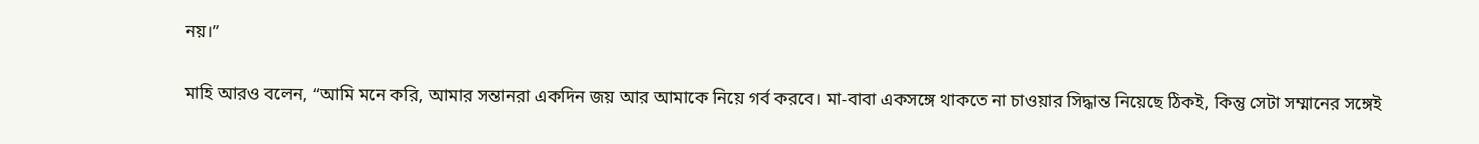নয়।”

মাহি আরও বলেন, “আমি মনে করি, আমার সন্তানরা একদিন জয় আর আমাকে নিয়ে গর্ব করবে। মা-বাবা একসঙ্গে থাকতে না চাওয়ার সিদ্ধান্ত নিয়েছে ঠিকই, কিন্তু সেটা সম্মানের সঙ্গেই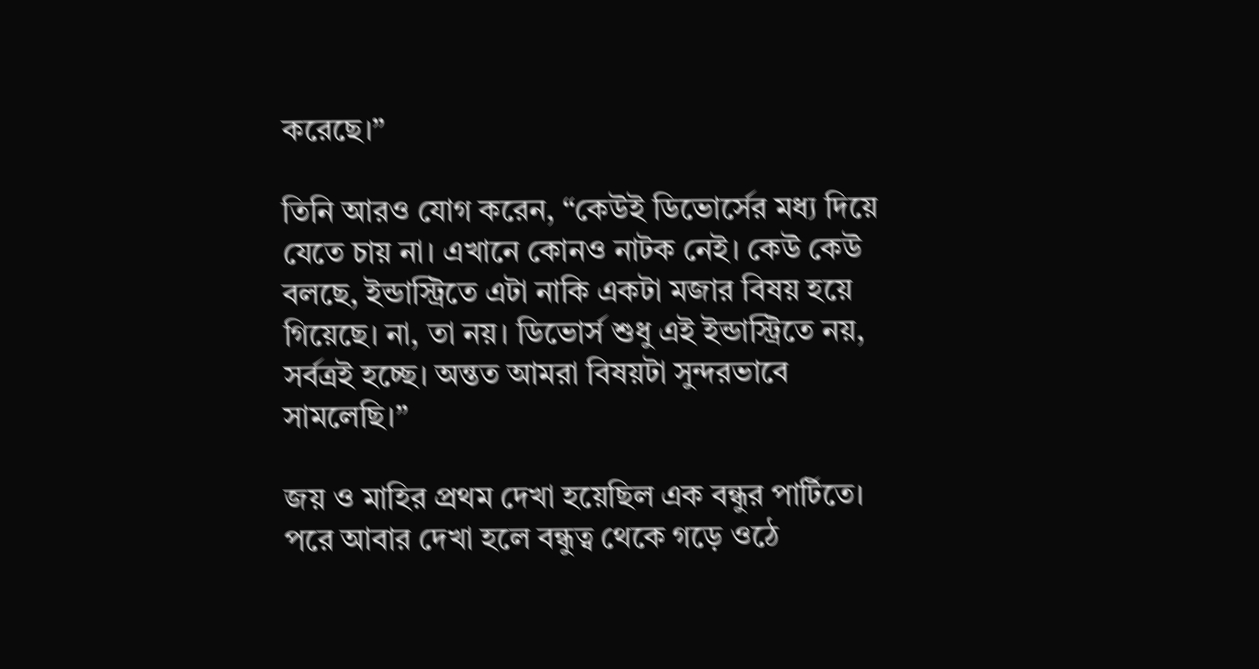করেছে।”

তিনি আরও যোগ করেন, “কেউই ডিভোর্সের মধ্য দিয়ে যেতে চায় না। এখানে কোনও নাটক নেই। কেউ কেউ বলছে, ইন্ডাস্ট্রিতে এটা নাকি একটা মজার বিষয় হয়ে গিয়েছে। না, তা নয়। ডিভোর্স শুধু এই ইন্ডাস্ট্রিতে নয়, সর্বত্রই হচ্ছে। অন্তত আমরা বিষয়টা সুন্দরভাবে সামলেছি।”

জয় ও মাহির প্রথম দেখা হয়েছিল এক বন্ধুর পার্টিতে। পরে আবার দেখা হলে বন্ধুত্ব থেকে গড়ে ওঠে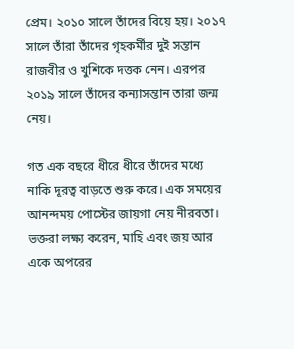প্রেম। ২০১০ সালে তাঁদের বিয়ে হয়। ২০১৭ সালে তাঁরা তাঁদের গৃহকর্মীর দুই সন্তান রাজবীর ও খুশিকে দত্তক নেন। এরপর ২০১৯ সালে তাঁদের কন্যাসন্তান তারা জন্ম নেয়।

গত এক বছরে ধীরে ধীরে তাঁদের মধ্যে নাকি দূরত্ব বাড়তে শুরু করে। এক সময়ের আনন্দময় পোস্টের জায়গা নেয় নীরবতা। ভক্তরা লক্ষ্য করেন, মাহি এবং জয় আর একে অপরের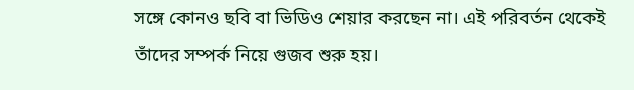সঙ্গে কোনও ছবি বা ভিডিও শেয়ার করছেন না। এই পরিবর্তন থেকেই তাঁদের সম্পর্ক নিয়ে গুজব শুরু হয়।